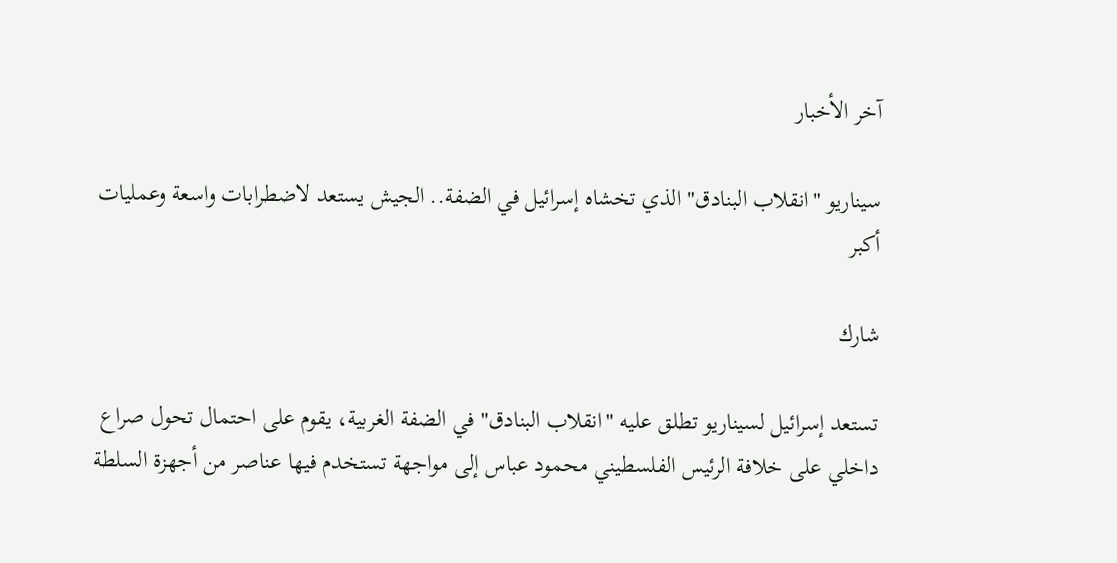آخر الأخبار

سيناريو "انقلاب البنادق" الذي تخشاه إسرائيل في الضفة.. الجيش يستعد لاضطرابات واسعة وعمليات أكبر

شارك

تستعد إسرائيل لسيناريو تطلق عليه "انقلاب البنادق" في الضفة الغربية، يقوم على احتمال تحول صراع داخلي على خلافة الرئيس الفلسطيني محمود عباس إلى مواجهة تستخدم فيها عناصر من أجهزة السلطة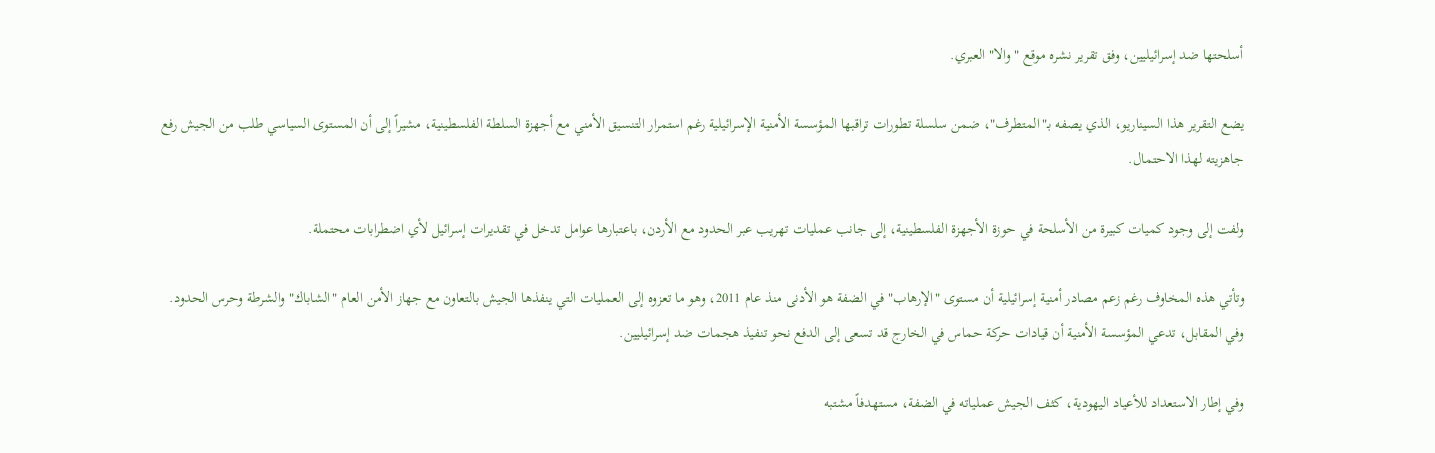أسلحتها ضد إسرائيليين، وفق تقرير نشره موقع "والا" العبري.

يضع التقرير هذا السيناريو، الذي يصفه بـ"المتطرف"، ضمن سلسلة تطورات تراقبها المؤسسة الأمنية الإسرائيلية رغم استمرار التنسيق الأمني مع أجهزة السلطة الفلسطينية، مشيراً إلى أن المستوى السياسي طلب من الجيش رفع جاهزيته لهذا الاحتمال.

ولفت إلى وجود كميات كبيرة من الأسلحة في حوزة الأجهزة الفلسطينية، إلى جانب عمليات تهريب عبر الحدود مع الأردن، باعتبارها عوامل تدخل في تقديرات إسرائيل لأي اضطرابات محتملة.

وتأتي هذه المخاوف رغم زعم مصادر أمنية إسرائيلية أن مستوى "الإرهاب" في الضفة هو الأدنى منذ عام 2011، وهو ما تعزوه إلى العمليات التي ينفذها الجيش بالتعاون مع جهاز الأمن العام "الشاباك" والشرطة وحرس الحدود. وفي المقابل، تدعي المؤسسة الأمنية أن قيادات حركة حماس في الخارج قد تسعى إلى الدفع نحو تنفيذ هجمات ضد إسرائيليين.

وفي إطار الاستعداد للأعياد اليهودية، كثف الجيش عملياته في الضفة، مستهدفاً مشتبه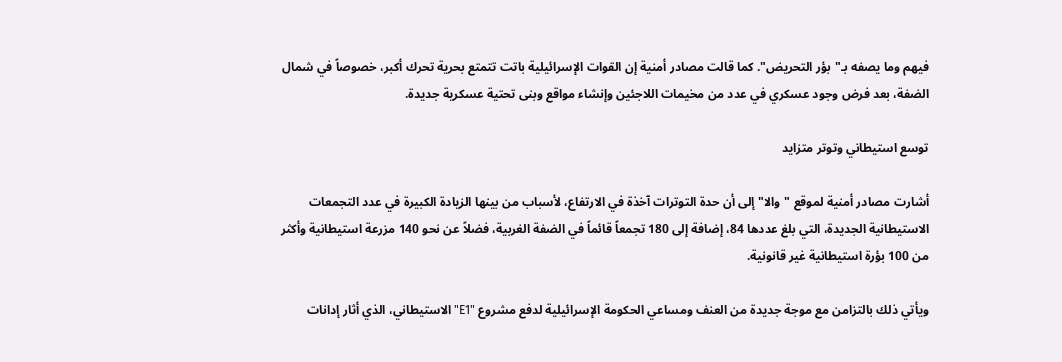فيهم وما يصفه بـ"بؤر التحريض". كما قالت مصادر أمنية إن القوات الإسرائيلية باتت تتمتع بحرية تحرك أكبر، خصوصاً في شمال الضفة، بعد فرض وجود عسكري في عدد من مخيمات اللاجئين وإنشاء مواقع وبنى تحتية عسكرية جديدة.

توسع استيطاني وتوتر متزايد

أشارت مصادر أمنية لموقع "والا" إلى أن حدة التوترات آخذة في الارتفاع، لأسباب من بينها الزيادة الكبيرة في عدد التجمعات الاستيطانية الجديدة، التي بلغ عددها 84، إضافة إلى 180 تجمعاً قائماً في الضفة الغربية، فضلاً عن نحو 140 مزرعة استيطانية وأكثر من 100 بؤرة استيطانية غير قانونية.

ويأتي ذلك بالتزامن مع موجة جديدة من العنف ومساعي الحكومة الإسرائيلية لدفع مشروع "E1" الاستيطاني، الذي أثار إدانات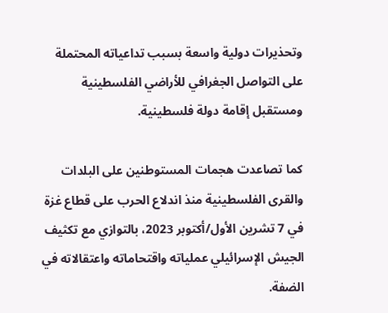وتحذيرات دولية واسعة بسبب تداعياته المحتملة على التواصل الجغرافي للأراضي الفلسطينية ومستقبل إقامة دولة فلسطينية.

كما تصاعدت هجمات المستوطنين على البلدات والقرى الفلسطينية منذ اندلاع الحرب على قطاع غزة في 7 تشرين الأول/أكتوبر 2023، بالتوازي مع تكثيف الجيش الإسرائيلي عملياته واقتحاماته واعتقالاته في الضفة.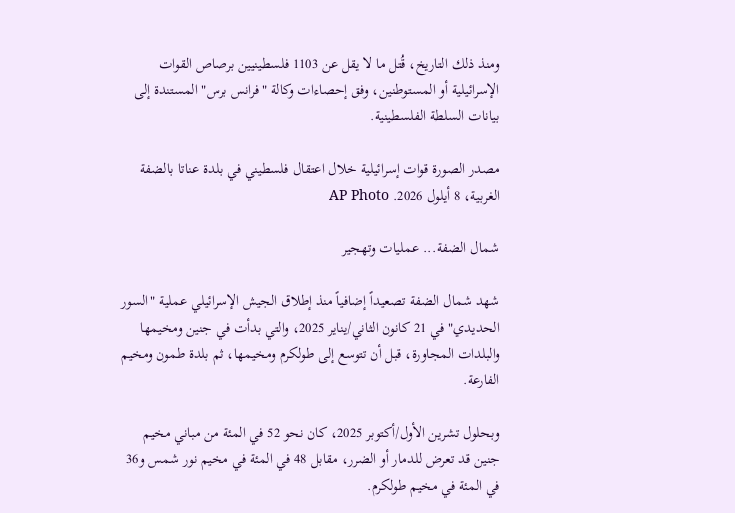ومنذ ذلك التاريخ، قُتل ما لا يقل عن 1103 فلسطينيين برصاص القوات الإسرائيلية أو المستوطنين، وفق إحصاءات وكالة "فرانس برس" المستندة إلى بيانات السلطة الفلسطينية.

مصدر الصورة قوات إسرائيلية خلال اعتقال فلسطيني في بلدة عناتا بالضفة الغربية، 8 أيلول 2026. AP Photo

شمال الضفة... عمليات وتهجير

شهد شمال الضفة تصعيداً إضافياً منذ إطلاق الجيش الإسرائيلي عملية "السور الحديدي" في 21 كانون الثاني/يناير 2025، والتي بدأت في جنين ومخيمها والبلدات المجاورة، قبل أن تتوسع إلى طولكرم ومخيمها، ثم بلدة طمون ومخيم الفارعة.

وبحلول تشرين الأول/أكتوبر 2025، كان نحو 52 في المئة من مباني مخيم جنين قد تعرض للدمار أو الضرر، مقابل 48 في المئة في مخيم نور شمس و36 في المئة في مخيم طولكرم.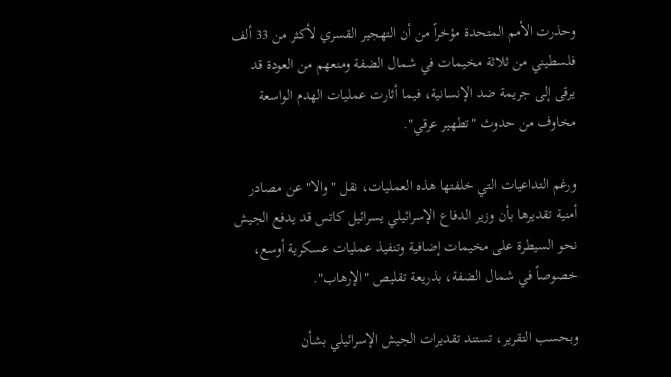وحذرت الأمم المتحدة مؤخراً من أن التهجير القسري لأكثر من 33 ألف فلسطيني من ثلاثة مخيمات في شمال الضفة ومنعهم من العودة قد يرقى إلى جريمة ضد الإنسانية، فيما أثارت عمليات الهدم الواسعة مخاوف من حدوث "تطهير عرقي".

ورغم التداعيات التي خلفتها هذه العمليات، نقل "والا" عن مصادر أمنية تقديرها بأن وزير الدفاع الإسرائيلي يسرائيل كاتس قد يدفع الجيش نحو السيطرة على مخيمات إضافية وتنفيذ عمليات عسكرية أوسع، خصوصاً في شمال الضفة، بذريعة تقليص "الإرهاب".

وبحسب التقرير، تستند تقديرات الجيش الإسرائيلي بشأن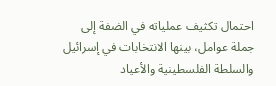احتمال تكثيف عملياته في الضفة إلى جملة عوامل، بينها الانتخابات في إسرائيل والسلطة الفلسطينية والأعياد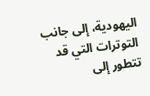اليهودية، إلى جانب التوترات التي قد تتطور إلى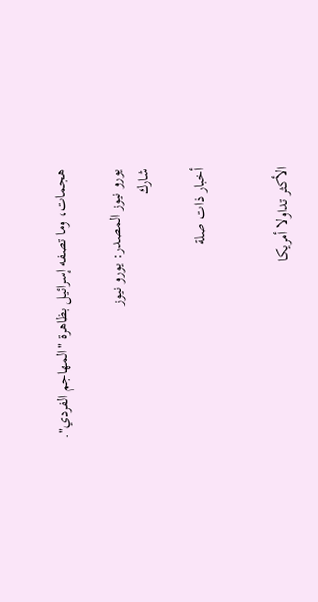هجمات، وما تصفه إسرائيل بظاهرة "المهاجم الفردي".

يورو نيوز المصدر: يورو نيوز
شارك

أخبار ذات صلة


الأكثر تداولا أمريكا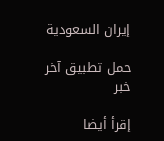إيران السعودية

حمل تطبيق آخر خبر

إقرأ أيضا